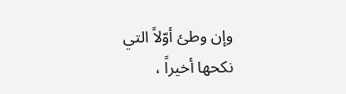وإن وطئ أوّلاً التي نكحها أخيراً ،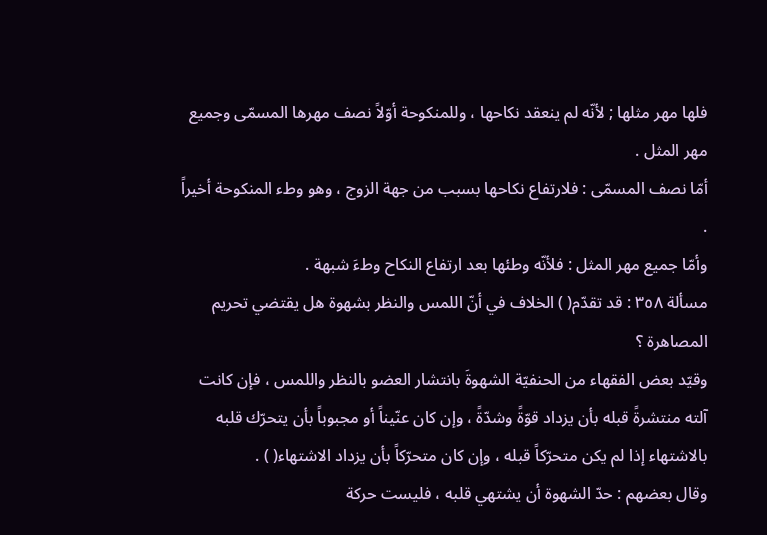فلها مهر مثلها ; لأنّه لم ينعقد نكاحها ، وللمنكوحة أوّلاً نصف مهرها المسمّى وجميع مهر المثل .
أمّا نصف المسمّى : فلارتفاع نكاحها بسبب من جهة الزوج ، وهو وطء المنكوحة أخيراً .
وأمّا جميع مهر المثل : فلأنّه وطئها بعد ارتفاع النكاح وطءَ شبهة .
مسألة ٣٥٨ : قد تقدّم( ) الخلاف في أنّ اللمس والنظر بشهوة هل يقتضي تحريم المصاهرة ؟
وقيّد بعض الفقهاء من الحنفيّة الشهوةَ بانتشار العضو بالنظر واللمس ، فإن كانت آلته منتشرةً قبله بأن يزداد قوّةً وشدّةً ، وإن كان عنّيناً أو مجبوباً بأن يتحرّك قلبه بالاشتهاء إذا لم يكن متحرّكاً قبله ، وإن كان متحرّكاً بأن يزداد الاشتهاء( ) .
وقال بعضهم : حدّ الشهوة أن يشتهي قلبه ، فليست حركة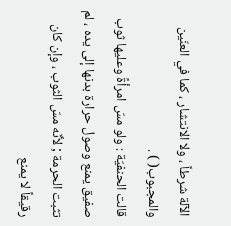الآلة شرطاً ، ولا الانتشار ، كما في العنّين والمجبوب( ) .
قالت الحنفيّة : ولو مسّ امرأةً وعليها ثوب صفيق يمنع وصول حرارة بدنها إلى يده ، لم تثبت الحرمة ; لأنّه مسّ الثوب ، وإن كان رقيقاً لا يمنع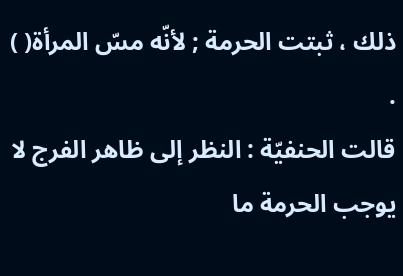ذلك ، ثبتت الحرمة ; لأنّه مسّ المرأة( ) .
قالت الحنفيّة : النظر إلى ظاهر الفرج لا يوجب الحرمة ما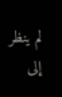لم ينظر إلى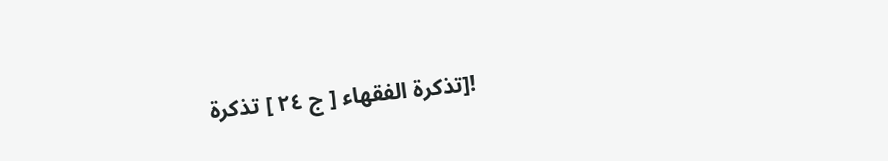![تذكرة الفقهاء [ ج ٢٤ ] تذكرة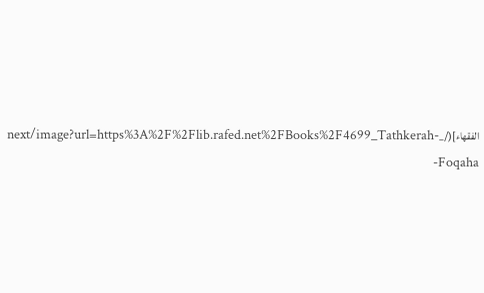الفقهاء](/_next/image?url=https%3A%2F%2Flib.rafed.net%2FBooks%2F4699_Tathkerah-Foqaha-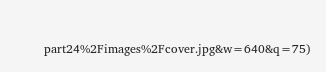part24%2Fimages%2Fcover.jpg&w=640&q=75)